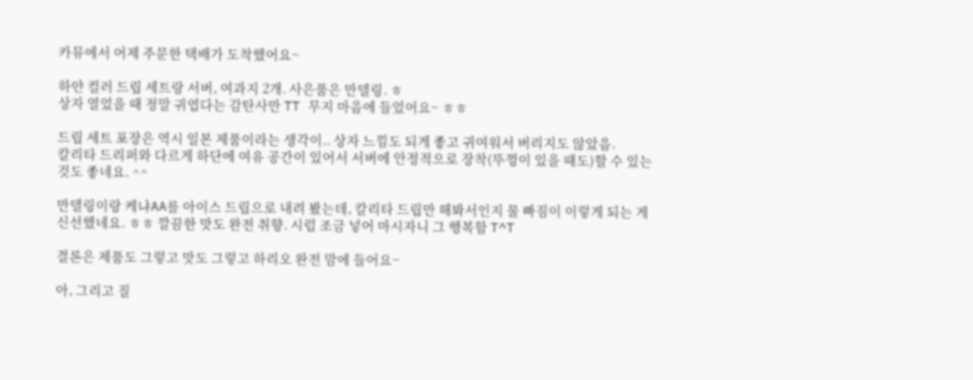카뮤에서 어제 주문한 택배가 도착했어요~

하얀 컬러 드립 세트랑 서버, 여과지 2개. 사은품은 만델링. ㅎ
상자 열었을 때 정말 귀엽다는 감탄사만 TT 무지 마음에 들었어요~ ㅎㅎ

드립 세트 포장은 역시 일본 제품이라는 생각이.. 상자 느낌도 되게 좋고 귀여워서 버리지도 않았음.
칼리타 드리퍼와 다르게 하단에 여유 공간이 있어서 서버에 안정적으로 장착(뚜껑이 있을 때도)할 수 있는 것도 좋네요. ^^

만델링이랑 케냐AA를 아이스 드립으로 내려 봤는데, 칼리타 드립만 해봐서인지 물 빠짐이 이렇게 되는 게 신선했네요. ㅎㅎ 깔끔한 맛도 완전 취향. 시럽 조금 넣어 마시자니 그 행복함 T^T

결론은 제품도 그렇고 맛도 그렇고 하리오 완전 맘에 들어요~

아, 그리고 질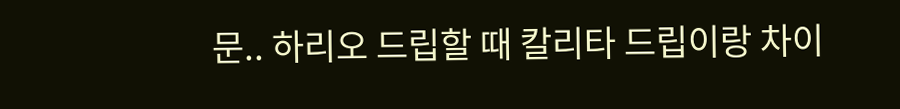문.. 하리오 드립할 때 칼리타 드립이랑 차이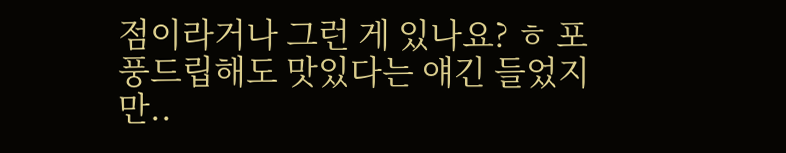점이라거나 그런 게 있나요? ㅎ 포풍드립해도 맛있다는 얘긴 들었지만..